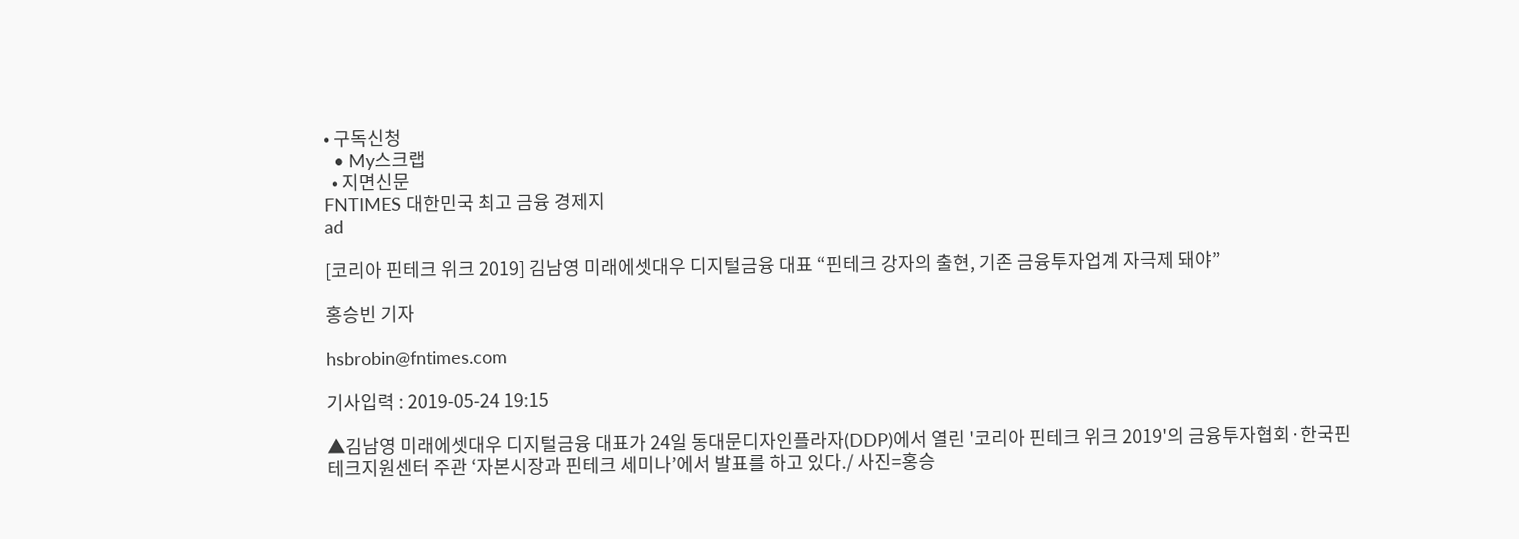• 구독신청
  • My스크랩
  • 지면신문
FNTIMES 대한민국 최고 금융 경제지
ad

[코리아 핀테크 위크 2019] 김남영 미래에셋대우 디지털금융 대표 “핀테크 강자의 출현, 기존 금융투자업계 자극제 돼야”

홍승빈 기자

hsbrobin@fntimes.com

기사입력 : 2019-05-24 19:15

▲김남영 미래에셋대우 디지털금융 대표가 24일 동대문디자인플라자(DDP)에서 열린 '코리아 핀테크 위크 2019'의 금융투자협회·한국핀테크지원센터 주관 ‘자본시장과 핀테크 세미나’에서 발표를 하고 있다./ 사진=홍승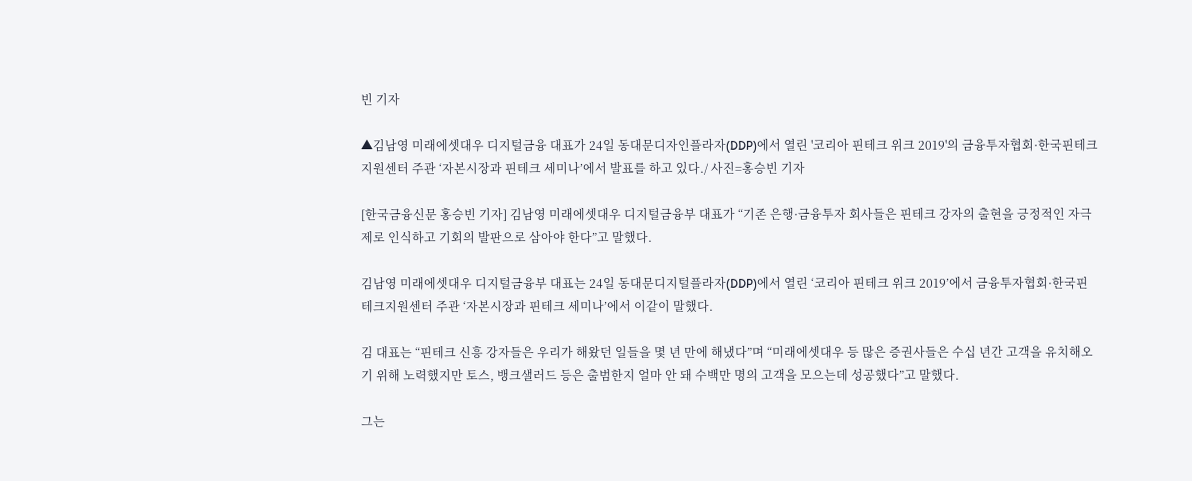빈 기자

▲김남영 미래에셋대우 디지털금융 대표가 24일 동대문디자인플라자(DDP)에서 열린 '코리아 핀테크 위크 2019'의 금융투자협회·한국핀테크지원센터 주관 ‘자본시장과 핀테크 세미나’에서 발표를 하고 있다./ 사진=홍승빈 기자

[한국금융신문 홍승빈 기자] 김남영 미래에셋대우 디지털금융부 대표가 “기존 은행·금융투자 회사들은 핀테크 강자의 출현을 긍정적인 자극제로 인식하고 기회의 발판으로 삼아야 한다”고 말했다.

김남영 미래에셋대우 디지털금융부 대표는 24일 동대문디지털플라자(DDP)에서 열린 ‘코리아 핀테크 위크 2019’에서 금융투자협회·한국핀테크지원센터 주관 ‘자본시장과 핀테크 세미나’에서 이같이 말했다.

김 대표는 “핀테크 신흥 강자들은 우리가 해왔던 일들을 몇 년 만에 해냈다”며 “미래에셋대우 등 많은 증권사들은 수십 년간 고객을 유치해오기 위해 노력했지만 토스, 뱅크샐러드 등은 출범한지 얼마 안 돼 수백만 명의 고객을 모으는데 성공했다”고 말했다.

그는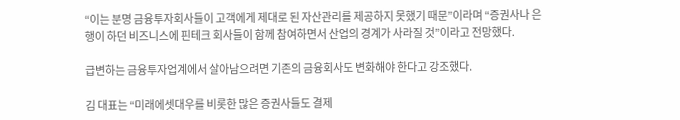“이는 분명 금융투자회사들이 고객에게 제대로 된 자산관리를 제공하지 못했기 때문”이라며 “증권사나 은행이 하던 비즈니스에 핀테크 회사들이 함께 참여하면서 산업의 경계가 사라질 것”이라고 전망했다.

급변하는 금융투자업계에서 살아남으려면 기존의 금융회사도 변화해야 한다고 강조했다.

김 대표는 “미래에셋대우를 비롯한 많은 증권사들도 결제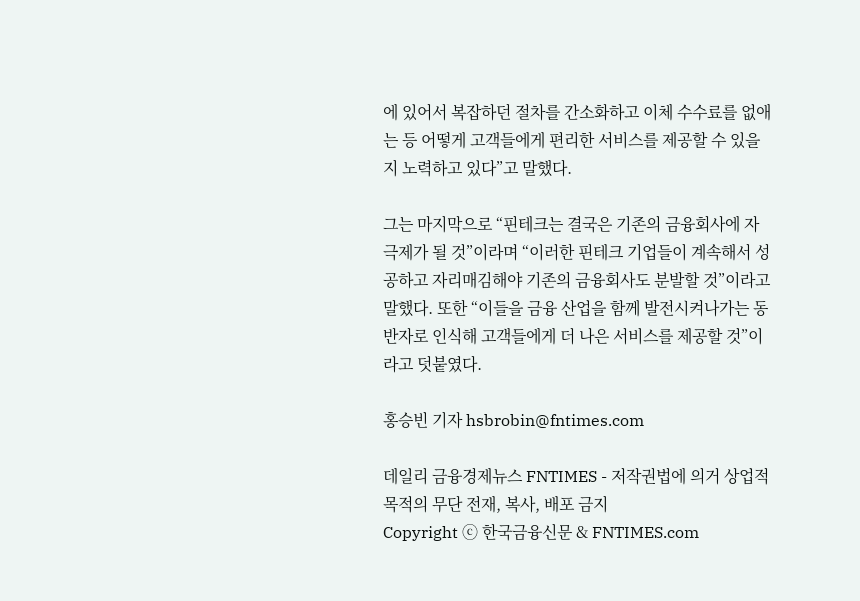에 있어서 복잡하던 절차를 간소화하고 이체 수수료를 없애는 등 어떻게 고객들에게 편리한 서비스를 제공할 수 있을지 노력하고 있다”고 말했다.

그는 마지막으로 “핀테크는 결국은 기존의 금융회사에 자극제가 될 것”이라며 “이러한 핀테크 기업들이 계속해서 성공하고 자리매김해야 기존의 금융회사도 분발할 것”이라고 말했다. 또한 “이들을 금융 산업을 함께 발전시켜나가는 동반자로 인식해 고객들에게 더 나은 서비스를 제공할 것”이라고 덧붙였다.

홍승빈 기자 hsbrobin@fntimes.com

데일리 금융경제뉴스 FNTIMES - 저작권법에 의거 상업적 목적의 무단 전재, 복사, 배포 금지
Copyright ⓒ 한국금융신문 & FNTIMES.com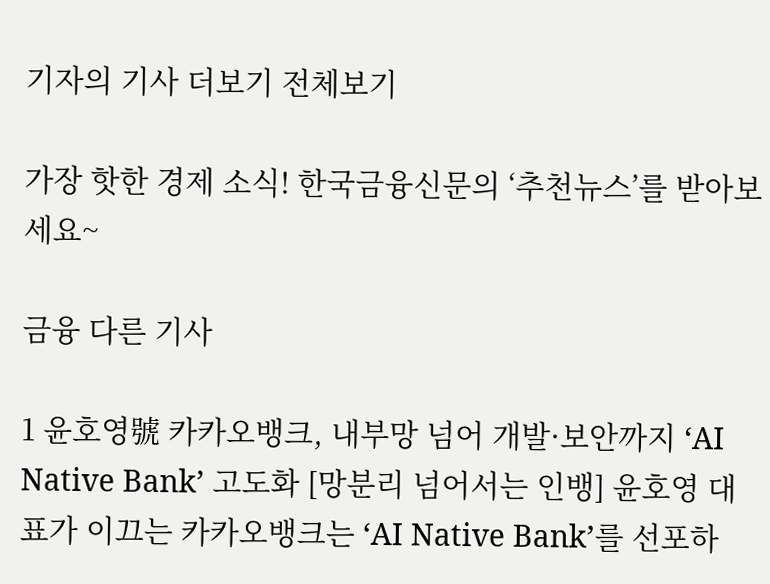기자의 기사 더보기 전체보기

가장 핫한 경제 소식! 한국금융신문의 ‘추천뉴스’를 받아보세요~

금융 다른 기사

1 윤호영號 카카오뱅크, 내부망 넘어 개발·보안까지 ‘AI Native Bank’ 고도화 [망분리 넘어서는 인뱅] 윤호영 대표가 이끄는 카카오뱅크는 ‘AI Native Bank’를 선포하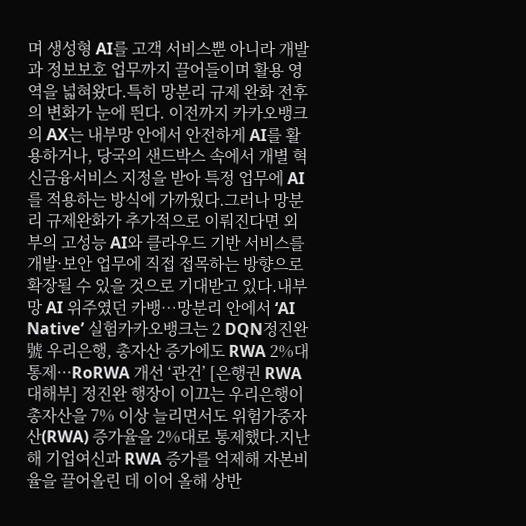며 생성형 AI를 고객 서비스뿐 아니라 개발과 정보보호 업무까지 끌어들이며 활용 영역을 넓혀왔다.특히 망분리 규제 완화 전후의 변화가 눈에 띈다. 이전까지 카카오뱅크의 AX는 내부망 안에서 안전하게 AI를 활용하거나, 당국의 샌드박스 속에서 개별 혁신금융서비스 지정을 받아 특정 업무에 AI를 적용하는 방식에 가까웠다.그러나 망분리 규제완화가 추가적으로 이뤄진다면 외부의 고성능 AI와 클라우드 기반 서비스를 개발·보안 업무에 직접 접목하는 방향으로 확장될 수 있을 것으로 기대받고 있다.내부망 AI 위주였던 카뱅…망분리 안에서 ‘AI Native’ 실험카카오뱅크는 2 DQN정진완號 우리은행, 총자산 증가에도 RWA 2%대 통제···RoRWA 개선 ‘관건’ [은행권 RWA 대해부] 정진완 행장이 이끄는 우리은행이 총자산을 7% 이상 늘리면서도 위험가중자산(RWA) 증가율을 2%대로 통제했다.지난해 기업여신과 RWA 증가를 억제해 자본비율을 끌어올린 데 이어 올해 상반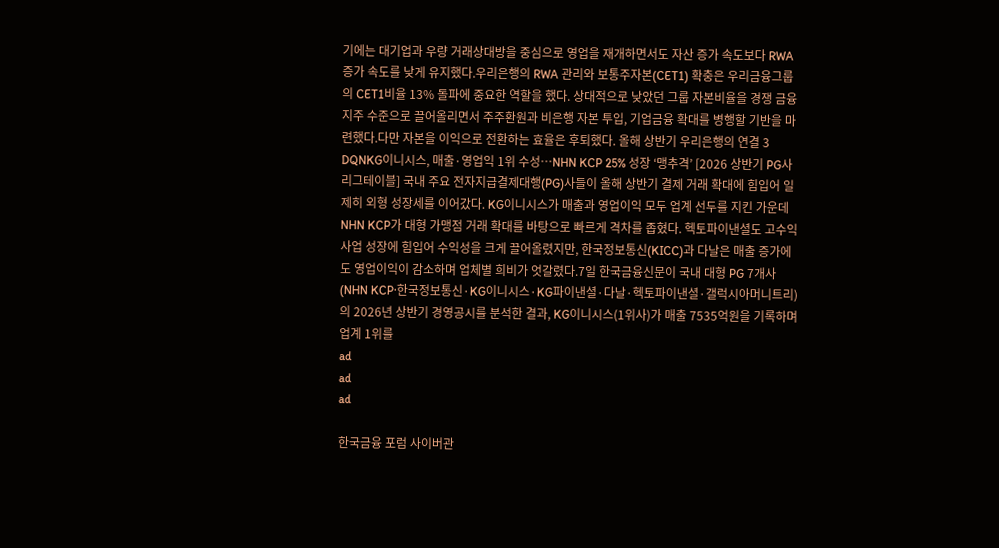기에는 대기업과 우량 거래상대방을 중심으로 영업을 재개하면서도 자산 증가 속도보다 RWA 증가 속도를 낮게 유지했다.우리은행의 RWA 관리와 보통주자본(CET1) 확충은 우리금융그룹의 CET1비율 13% 돌파에 중요한 역할을 했다. 상대적으로 낮았던 그룹 자본비율을 경쟁 금융지주 수준으로 끌어올리면서 주주환원과 비은행 자본 투입, 기업금융 확대를 병행할 기반을 마련했다.다만 자본을 이익으로 전환하는 효율은 후퇴했다. 올해 상반기 우리은행의 연결 3 DQNKG이니시스, 매출·영업익 1위 수성…NHN KCP 25% 성장 ‘맹추격’ [2026 상반기 PG사 리그테이블] 국내 주요 전자지급결제대행(PG)사들이 올해 상반기 결제 거래 확대에 힘입어 일제히 외형 성장세를 이어갔다. KG이니시스가 매출과 영업이익 모두 업계 선두를 지킨 가운데 NHN KCP가 대형 가맹점 거래 확대를 바탕으로 빠르게 격차를 좁혔다. 헥토파이낸셜도 고수익 사업 성장에 힘입어 수익성을 크게 끌어올렸지만, 한국정보통신(KICC)과 다날은 매출 증가에도 영업이익이 감소하며 업체별 희비가 엇갈렸다.7일 한국금융신문이 국내 대형 PG 7개사(NHN KCP·한국정보통신·KG이니시스·KG파이낸셜·다날·헥토파이낸셜·갤럭시아머니트리)의 2026년 상반기 경영공시를 분석한 결과, KG이니시스(1위사)가 매출 7535억원을 기록하며 업계 1위를
ad
ad
ad

한국금융 포럼 사이버관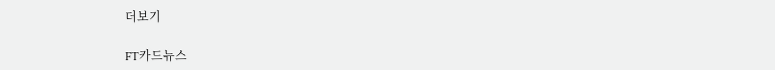더보기

FT카드뉴스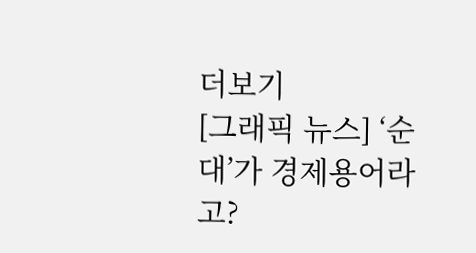더보기
[그래픽 뉴스] ‘순대’가 경제용어라고?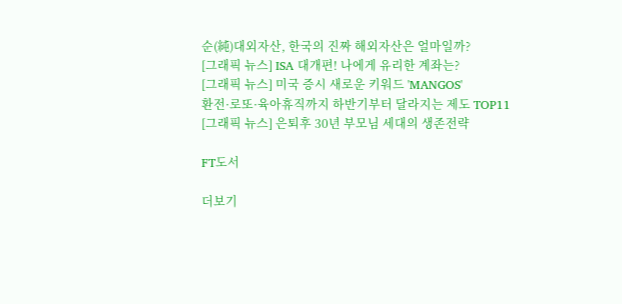순(純)대외자산, 한국의 진짜 해외자산은 얼마일까?
[그래픽 뉴스] ISA 대개편! 나에게 유리한 계좌는?
[그래픽 뉴스] 미국 증시 새로운 키워드 'MANGOS'
환전·로또·육아휴직까지 하반기부터 달라지는 제도 TOP11
[그래픽 뉴스] 은퇴후 30년 부모님 세대의 생존전략

FT도서

더보기